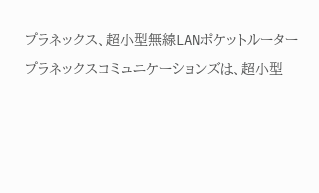プラネックス、超小型無線LANポケットルーター
プラネックスコミュニケーションズは、超小型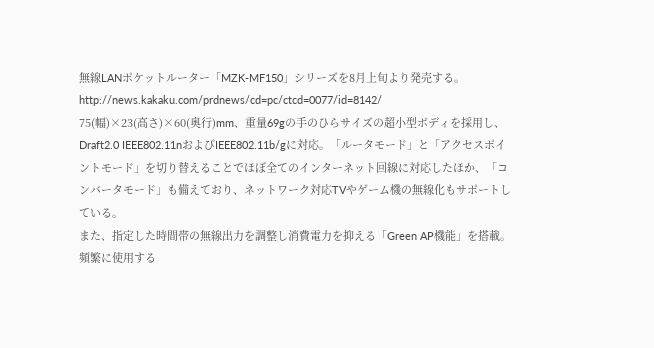無線LANポケットルーター「MZK-MF150」シリーズを8月上旬より発売する。
http://news.kakaku.com/prdnews/cd=pc/ctcd=0077/id=8142/
75(幅)×23(高さ)×60(奥行)mm、重量69gの手のひらサイズの超小型ボディを採用し、Draft2.0 IEEE802.11nおよびIEEE802.11b/gに対応。「ルータモード」と「アクセスポイントモード」を切り替えることでほぼ全てのインターネット回線に対応したほか、「コンバータモード」も備えており、ネットワーク対応TVやゲーム機の無線化もサポートしている。
また、指定した時間帯の無線出力を調整し消費電力を抑える「Green AP機能」を搭載。頻繁に使用する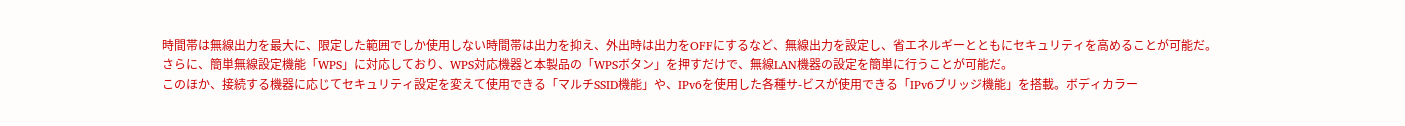時間帯は無線出力を最大に、限定した範囲でしか使用しない時間帯は出力を抑え、外出時は出力をOFFにするなど、無線出力を設定し、省エネルギーとともにセキュリティを高めることが可能だ。
さらに、簡単無線設定機能「WPS」に対応しており、WPS対応機器と本製品の「WPSボタン」を押すだけで、無線LAN機器の設定を簡単に行うことが可能だ。
このほか、接続する機器に応じてセキュリティ設定を変えて使用できる「マルチSSID機能」や、IPv6を使用した各種サ-ビスが使用できる「IPv6ブリッジ機能」を搭載。ボディカラー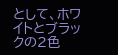として、ホワイトとブラックの2色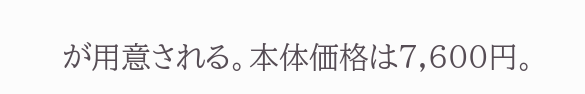が用意される。本体価格は7,600円。